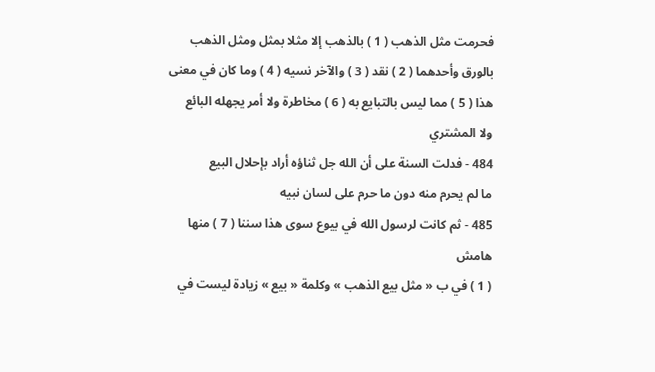فحرمت مثل الذهب ( 1 ) بالذهب إلا مثلا بمثل ومثل الذهب
بالورق وأحدهما ( 2 ) نقد ( 3 ) والآخر نسيه ( 4 ) وما كان في معنى
هذا ( 5 ) مما ليس بالتبايع به ( 6 ) مخاطرة ولا أمر يجهله البائع
ولا المشتري
484 - فدلت السنة على أن الله جل ثناؤه أراد بإحلال البيع
ما لم يحرم منه دون ما حرم على لسان نبيه
485 - ثم كانت لرسول الله في بيوع سوى هذا سننا ( 7 ) منها
هامش
( 1 ) في ب « مثل بيع الذهب » وكلمة « بيع » زيادة ليست في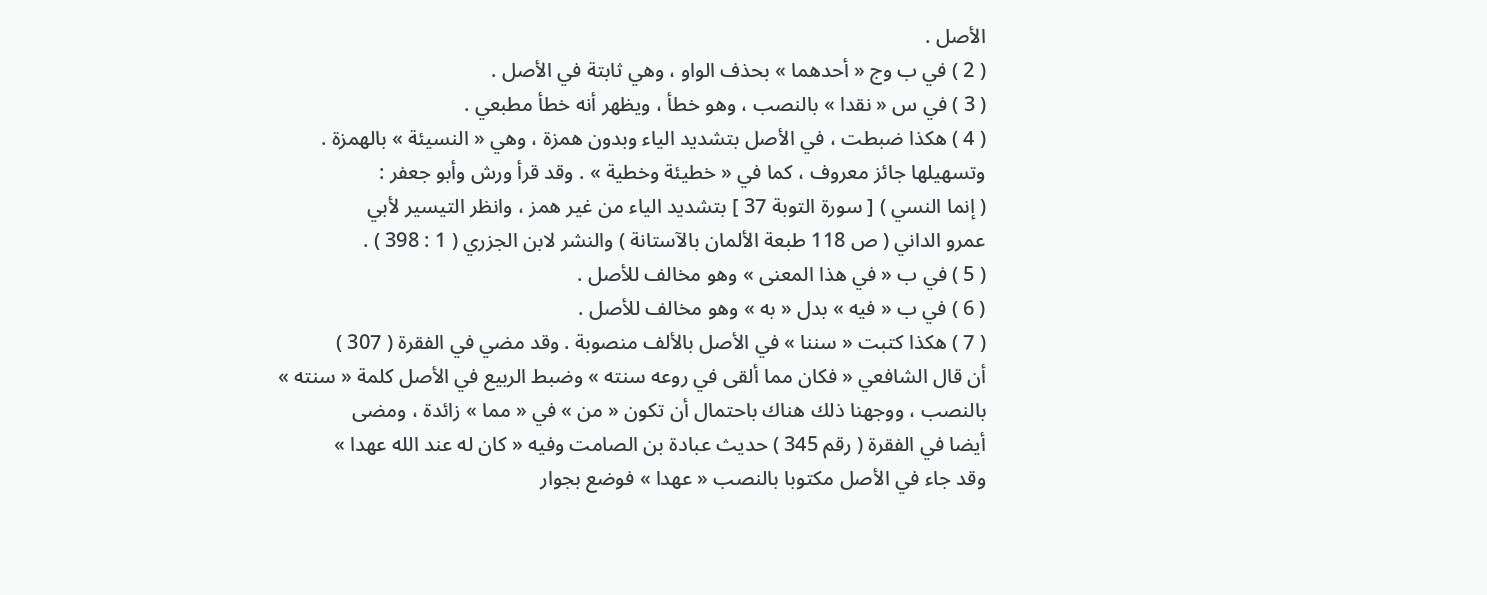الأصل .
( 2 ) في ب وج « أحدهما » بحذف الواو ، وهي ثابتة في الأصل .
( 3 ) في س « نقدا » بالنصب ، وهو خطأ ، ويظهر أنه خطأ مطبعي .
( 4 ) هكذا ضبطت ، في الأصل بتشديد الياء وبدون همزة ، وهي « النسيئة » بالهمزة .
وتسهيلها جائز معروف ، كما في « خطيئة وخطية » . وقد قرأ ورش وأبو جعفر :
( إنما النسي ) [ سورة التوبة 37 ] بتشديد الياء من غير همز ، وانظر التيسير لأبي
عمرو الداني ( ص 118 طبعة الألمان بالآستانة ) والنشر لابن الجزري ( 1 : 398 ) .
( 5 ) في ب « في هذا المعنى » وهو مخالف للأصل .
( 6 ) في ب « فيه » بدل « به » وهو مخالف للأصل .
( 7 ) هكذا كتبت « سننا » في الأصل بالألف منصوبة . وقد مضي في الفقرة ( 307 )
أن قال الشافعي « فكان مما ألقى في روعه سنته » وضبط الربيع في الأصل كلمة « سنته »
بالنصب ، ووجهنا ذلك هناك باحتمال أن تكون « من » في « مما » زائدة ، ومضى
أيضا في الفقرة ( رقم 345 ) حديث عبادة بن الصامت وفيه « كان له عند الله عهدا »
وقد جاء في الأصل مكتوبا بالنصب « عهدا » فوضع بجوار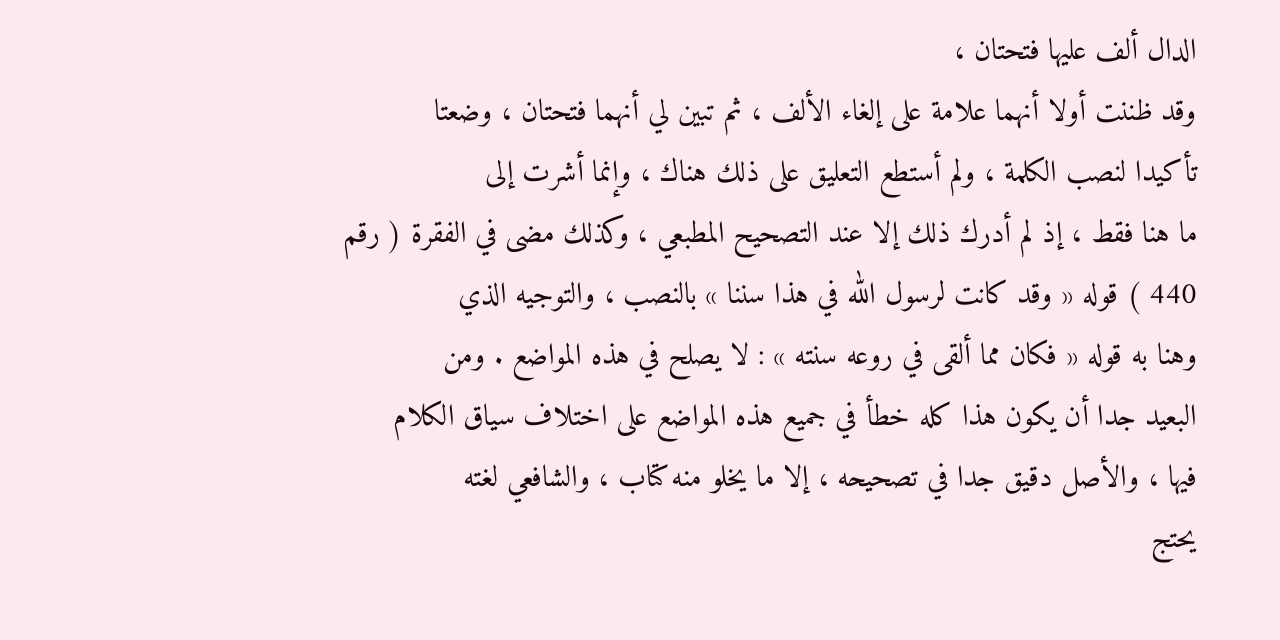الدال ألف عليها فتحتان ،
وقد ظننت أولا أنهما علامة على إلغاء الألف ، ثم تبين لي أنهما فتحتان ، وضعتا
تأكيدا لنصب الكلمة ، ولم أستطع التعليق على ذلك هناك ، وإنما أشرت إلى
ما هنا فقط ، إذ لم أدرك ذلك إلا عند التصحيح المطبعي ، وكذلك مضى في الفقرة ( رقم
440 ) قوله « وقد كانت لرسول الله في هذا سننا » بالنصب ، والتوجيه الذي
وهنا به قوله « فكان مما ألقى في روعه سنته » : لا يصلح في هذه المواضع . ومن
البعيد جدا أن يكون هذا كله خطأ في جميع هذه المواضع على اختلاف سياق الكلام
فيها ، والأصل دقيق جدا في تصحيحه ، إلا ما يخلو منه كتاب ، والشافعي لغته
يحتج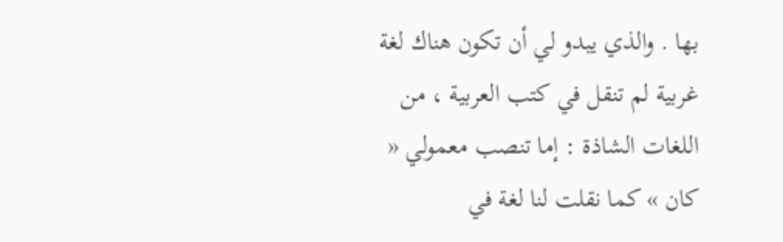بها . والذي يبدو لي أن تكون هناك لغة غربية لم تنقل في كتب العربية ، من
اللغات الشاذة : إما تنصب معمولي « كان » كما نقلت لنا لغة في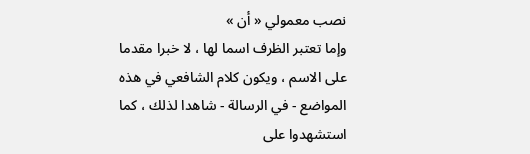نصب معمولي « أن »
وإما تعتبر الظرف اسما لها ، لا خبرا مقدما على الاسم ، ويكون كلام الشافعي في هذه
المواضع - في الرسالة - شاهدا لذلك ، كما استشهدوا على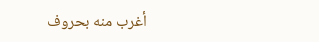أغرب منه بحروف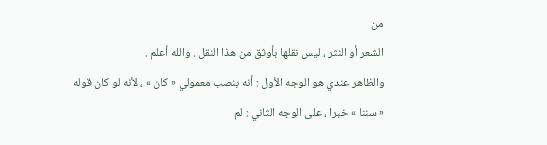من
الشعر أو النثر ، ليس نقلها بأوثق من هذا النقل . والله أعلم .
والظاهر عندي هو الوجه الأول : أنه بنصب معمولي « كان » ، لأنه لو كان قوله
« سننا » خبرا ، على الوجه الثاني : لم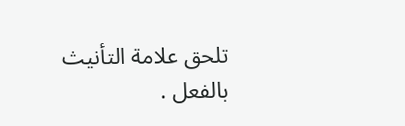تلحق علامة التأنيث بالفعل .